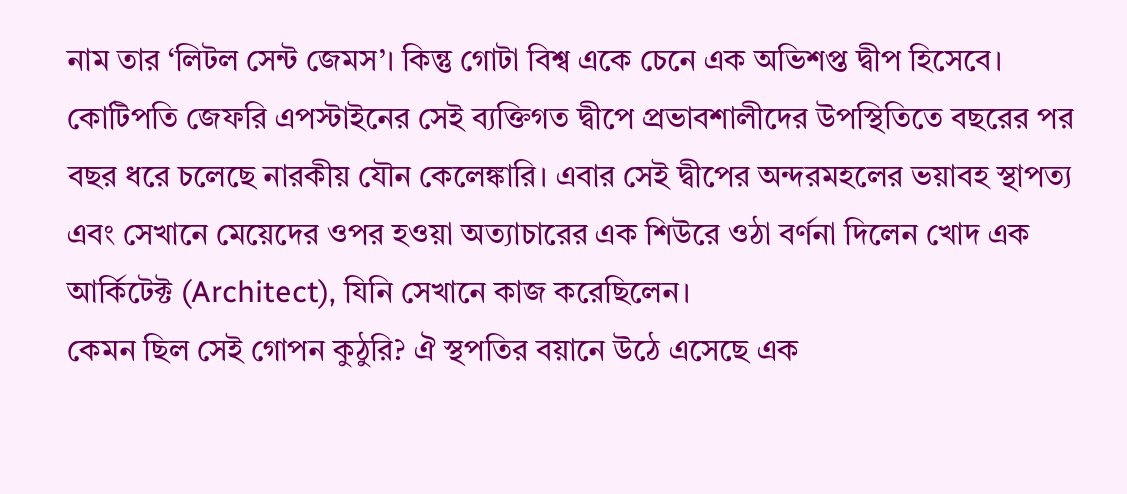নাম তার ‘লিটল সেন্ট জেমস’। কিন্তু গোটা বিশ্ব একে চেনে এক অভিশপ্ত দ্বীপ হিসেবে। কোটিপতি জেফরি এপস্টাইনের সেই ব্যক্তিগত দ্বীপে প্রভাবশালীদের উপস্থিতিতে বছরের পর বছর ধরে চলেছে নারকীয় যৌন কেলেঙ্কারি। এবার সেই দ্বীপের অন্দরমহলের ভয়াবহ স্থাপত্য এবং সেখানে মেয়েদের ওপর হওয়া অত্যাচারের এক শিউরে ওঠা বর্ণনা দিলেন খোদ এক আর্কিটেক্ট (Architect), যিনি সেখানে কাজ করেছিলেন।
কেমন ছিল সেই গোপন কুঠুরি? ঐ স্থপতির বয়ানে উঠে এসেছে এক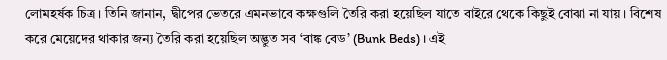লোমহর্ষক চিত্র। তিনি জানান, দ্বীপের ভেতরে এমনভাবে কক্ষগুলি তৈরি করা হয়েছিল যাতে বাইরে থেকে কিছুই বোঝা না যায়। বিশেষ করে মেয়েদের থাকার জন্য তৈরি করা হয়েছিল অদ্ভুত সব ‘বাঙ্ক বেড’ (Bunk Beds)। এই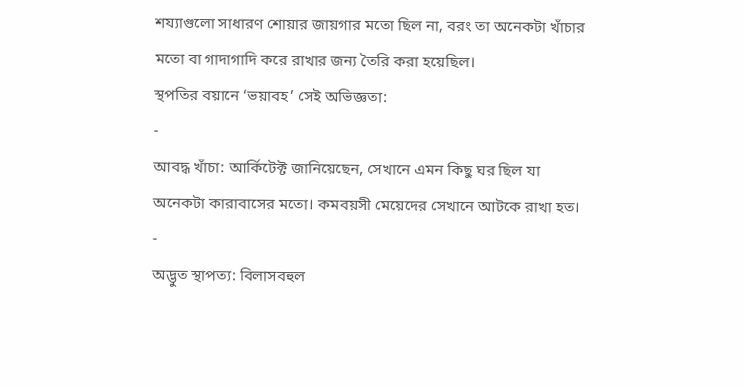শয্যাগুলো সাধারণ শোয়ার জায়গার মতো ছিল না, বরং তা অনেকটা খাঁচার মতো বা গাদাগাদি করে রাখার জন্য তৈরি করা হয়েছিল।
স্থপতির বয়ানে ‘ভয়াবহ’ সেই অভিজ্ঞতা:
-
আবদ্ধ খাঁচা: আর্কিটেক্ট জানিয়েছেন, সেখানে এমন কিছু ঘর ছিল যা অনেকটা কারাবাসের মতো। কমবয়সী মেয়েদের সেখানে আটকে রাখা হত।
-
অদ্ভুত স্থাপত্য: বিলাসবহুল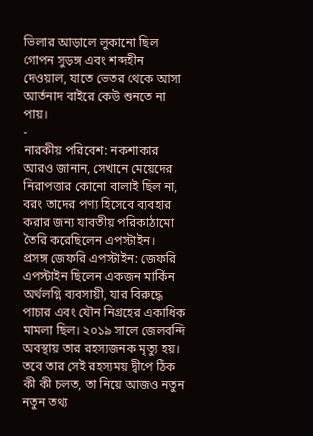ভিলার আড়ালে লুকানো ছিল গোপন সুড়ঙ্গ এবং শব্দহীন দেওয়াল, যাতে ভেতর থেকে আসা আর্তনাদ বাইরে কেউ শুনতে না পায়।
-
নারকীয় পরিবেশ: নকশাকার আরও জানান, সেখানে মেয়েদের নিরাপত্তার কোনো বালাই ছিল না, বরং তাদের পণ্য হিসেবে ব্যবহার করার জন্য যাবতীয় পরিকাঠামো তৈরি করেছিলেন এপস্টাইন।
প্রসঙ্গ জেফরি এপস্টাইন: জেফরি এপস্টাইন ছিলেন একজন মার্কিন অর্থলগ্নি ব্যবসায়ী, যার বিরুদ্ধে পাচার এবং যৌন নিগ্রহের একাধিক মামলা ছিল। ২০১৯ সালে জেলবন্দি অবস্থায় তার রহস্যজনক মৃত্যু হয়। তবে তার সেই রহস্যময় দ্বীপে ঠিক কী কী চলত, তা নিয়ে আজও নতুন নতুন তথ্য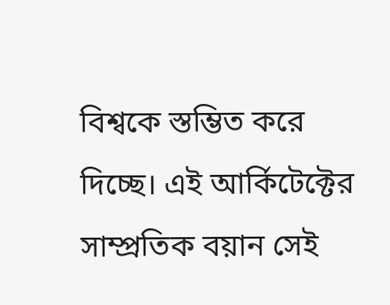বিশ্বকে স্তম্ভিত করে দিচ্ছে। এই আর্কিটেক্টের সাম্প্রতিক বয়ান সেই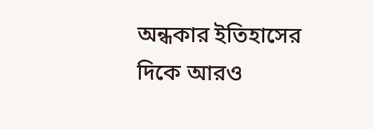অন্ধকার ইতিহাসের দিকে আরও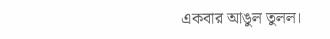একবার আঙুল তুলল।